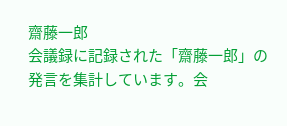齋藤一郎
会議録に記録された「齋藤一郎」の発言を集計しています。会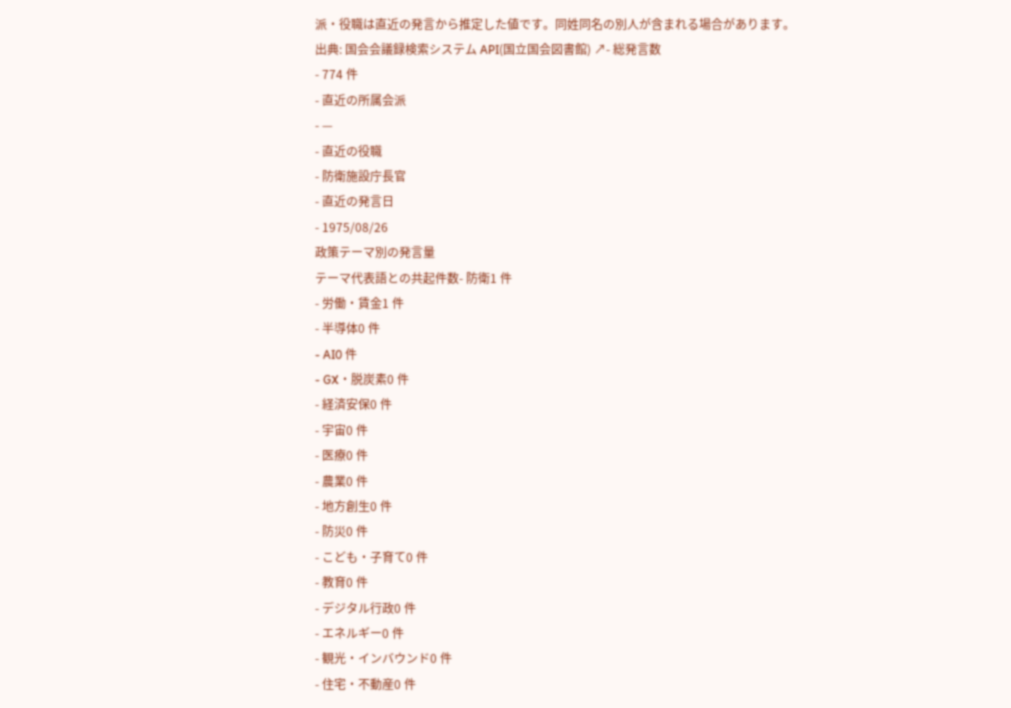派・役職は直近の発言から推定した値です。同姓同名の別人が含まれる場合があります。
出典: 国会会議録検索システム API(国立国会図書館) ↗- 総発言数
- 774 件
- 直近の所属会派
- —
- 直近の役職
- 防衛施設庁長官
- 直近の発言日
- 1975/08/26
政策テーマ別の発言量
テーマ代表語との共起件数- 防衛1 件
- 労働・賃金1 件
- 半導体0 件
- AI0 件
- GX・脱炭素0 件
- 経済安保0 件
- 宇宙0 件
- 医療0 件
- 農業0 件
- 地方創生0 件
- 防災0 件
- こども・子育て0 件
- 教育0 件
- デジタル行政0 件
- エネルギー0 件
- 観光・インバウンド0 件
- 住宅・不動産0 件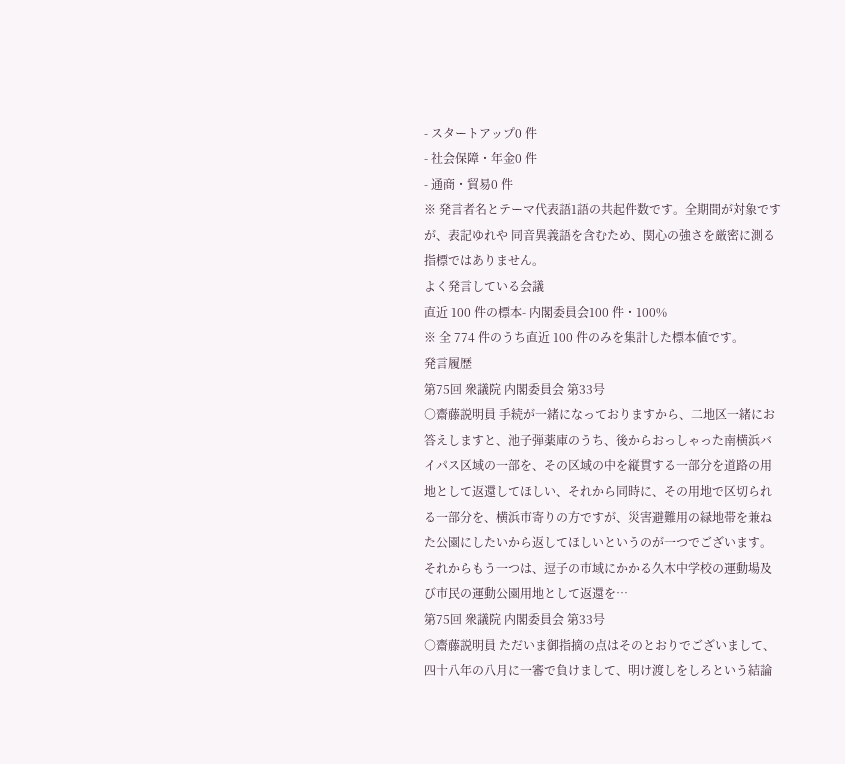- スタートアップ0 件
- 社会保障・年金0 件
- 通商・貿易0 件
※ 発言者名とテーマ代表語1語の共起件数です。全期間が対象ですが、表記ゆれや 同音異義語を含むため、関心の強さを厳密に測る指標ではありません。
よく発言している会議
直近 100 件の標本- 内閣委員会100 件・100%
※ 全 774 件のうち直近 100 件のみを集計した標本値です。
発言履歴
第75回 衆議院 内閣委員会 第33号
○齋藤説明員 手続が一緒になっておりますから、二地区一緒にお答えしますと、池子弾薬庫のうち、後からおっしゃった南横浜バイパス区域の一部を、その区域の中を縦貫する一部分を道路の用地として返還してほしい、それから同時に、その用地で区切られる一部分を、横浜市寄りの方ですが、災害避難用の緑地帯を兼ねた公園にしたいから返してほしいというのが一つでございます。それからもう一つは、逗子の市域にかかる久木中学校の運動場及び市民の運動公園用地として返還を…
第75回 衆議院 内閣委員会 第33号
○齋藤説明員 ただいま御指摘の点はそのとおりでございまして、四十八年の八月に一審で負けまして、明け渡しをしろという結論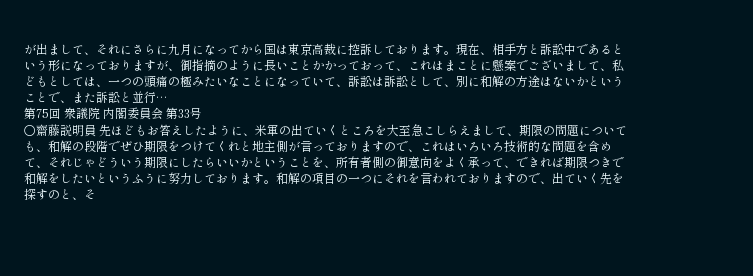が出まして、それにさらに九月になってから国は東京高裁に控訴しております。現在、相手方と訴訟中であるという形になっておりますが、御指摘のように長いことかかっておって、これはまことに懸案でございまして、私どもとしては、一つの頭痛の極みたいなことになっていて、訴訟は訴訟として、別に和解の方途はないかということで、また訴訟と並行…
第75回 衆議院 内閣委員会 第33号
○齋藤説明員 先ほどもお答えしたように、米軍の出ていくところを大至急こしらえまして、期限の問題についても、和解の段階でぜひ期限をつけてくれと地主側が言っておりますので、これはいろいろ技術的な問題を含めて、それじゃどういう期限にしたらいいかということを、所有者側の御意向をよく承って、できれば期限つきで和解をしたいというふうに努力しております。和解の項目の一つにそれを言われておりますので、出ていく先を探すのと、そ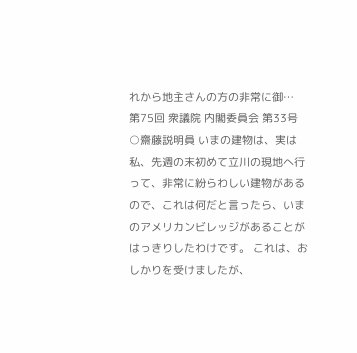れから地主さんの方の非常に御…
第75回 衆議院 内閣委員会 第33号
○齋藤説明員 いまの建物は、実は私、先週の末初めて立川の現地へ行って、非常に紛らわしい建物があるので、これは何だと言ったら、いまのアメリカンビレッジがあることがはっきりしたわけです。 これは、おしかりを受けましたが、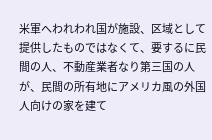米軍へわれわれ国が施設、区域として提供したものではなくて、要するに民間の人、不動産業者なり第三国の人が、民間の所有地にアメリカ風の外国人向けの家を建て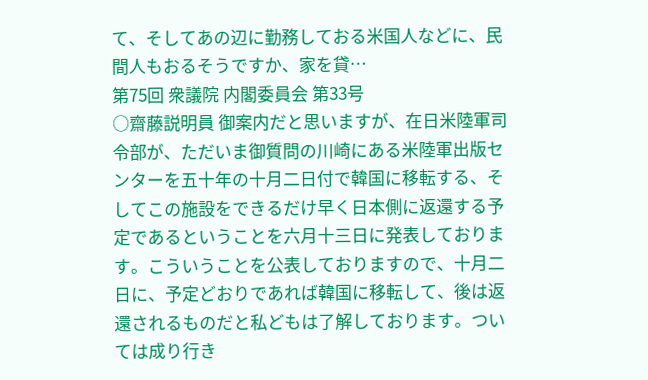て、そしてあの辺に勤務しておる米国人などに、民間人もおるそうですか、家を貸…
第75回 衆議院 内閣委員会 第33号
○齋藤説明員 御案内だと思いますが、在日米陸軍司令部が、ただいま御質問の川崎にある米陸軍出版センターを五十年の十月二日付で韓国に移転する、そしてこの施設をできるだけ早く日本側に返還する予定であるということを六月十三日に発表しております。こういうことを公表しておりますので、十月二日に、予定どおりであれば韓国に移転して、後は返還されるものだと私どもは了解しております。ついては成り行き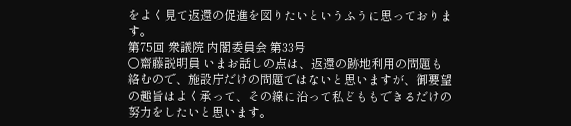をよく見て返還の促進を図りたいというふうに思っております。
第75回 衆議院 内閣委員会 第33号
○齋藤説明員 いまお話しの点は、返還の跡地利用の問題も絡むので、施設庁だけの問題ではないと思いますが、御要望の趣旨はよく承って、その線に沿って私どももできるだけの努力をしたいと思います。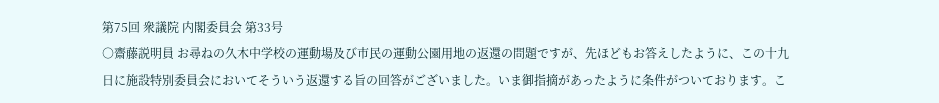第75回 衆議院 内閣委員会 第33号
○齋藤説明員 お尋ねの久木中学校の運動場及び市民の運動公園用地の返還の問題ですが、先ほどもお答えしたように、この十九日に施設特別委員会においてそういう返還する旨の回答がございました。いま御指摘があったように条件がついております。こ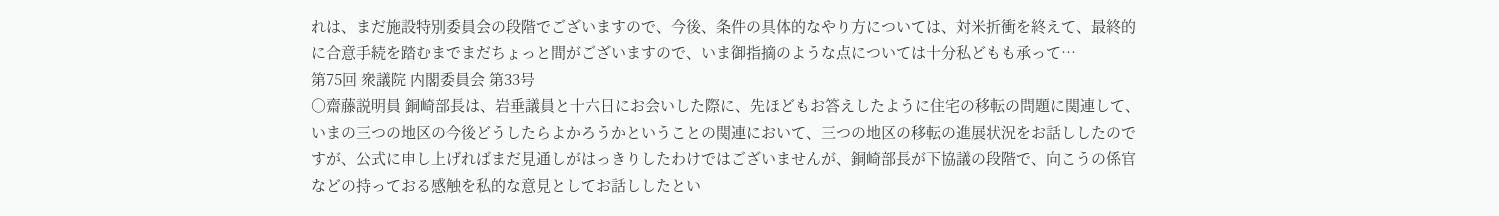れは、まだ施設特別委員会の段階でございますので、今後、条件の具体的なやり方については、対米折衝を終えて、最終的に合意手続を踏むまでまだちょっと間がございますので、いま御指摘のような点については十分私どもも承って…
第75回 衆議院 内閣委員会 第33号
○齋藤説明員 銅崎部長は、岩垂議員と十六日にお会いした際に、先ほどもお答えしたように住宅の移転の問題に関連して、いまの三つの地区の今後どうしたらよかろうかということの関連において、三つの地区の移転の進展状況をお話ししたのですが、公式に申し上げればまだ見通しがはっきりしたわけではございませんが、銅崎部長が下協議の段階で、向こうの係官などの持っておる感触を私的な意見としてお話ししたとい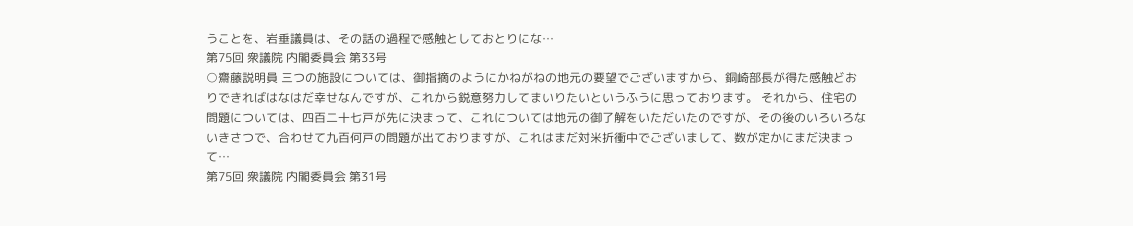うことを、岩垂議員は、その話の過程で感触としておとりにな…
第75回 衆議院 内閣委員会 第33号
○齋藤説明員 三つの施設については、御指摘のようにかねがねの地元の要望でございますから、銅崎部長が得た感触どおりできればはなはだ幸せなんですが、これから鋭意努力してまいりたいというふうに思っております。 それから、住宅の問題については、四百二十七戸が先に決まって、これについては地元の御了解をいただいたのですが、その後のいろいろないきさつで、合わせて九百何戸の問題が出ておりますが、これはまだ対米折衝中でございまして、数が定かにまだ決まって…
第75回 衆議院 内閣委員会 第31号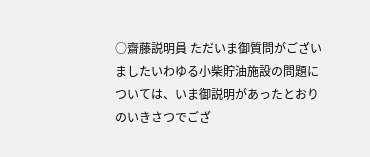○齋藤説明員 ただいま御質問がございましたいわゆる小柴貯油施設の問題については、いま御説明があったとおりのいきさつでござ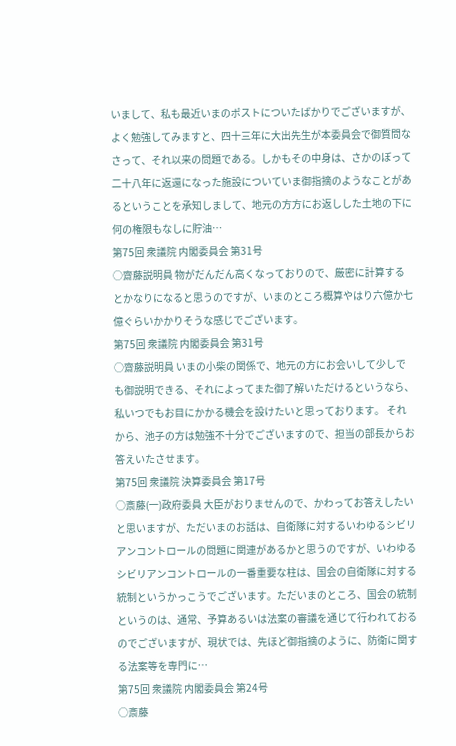いまして、私も最近いまのポストについたばかりでございますが、よく勉強してみますと、四十三年に大出先生が本委員会で御質問なさって、それ以来の問題である。しかもその中身は、さかのぼって二十八年に返還になった施設についていま御指摘のようなことがあるということを承知しまして、地元の方方にお返しした土地の下に何の権限もなしに貯油…
第75回 衆議院 内閣委員会 第31号
○齋藤説明員 物がだんだん高くなっておりので、厳密に計算するとかなりになると思うのですが、いまのところ概算やはり六億か七億ぐらいかかりそうな感じでございます。
第75回 衆議院 内閣委員会 第31号
○齋藤説明員 いまの小柴の関係で、地元の方にお会いして少しでも御説明できる、それによってまた御了解いただけるというなら、私いつでもお目にかかる機会を設けたいと思っております。 それから、池子の方は勉強不十分でございますので、担当の部長からお答えいたさせます。
第75回 衆議院 決算委員会 第17号
○斎藤(一)政府委員 大臣がおりませんので、かわってお答えしたいと思いますが、ただいまのお話は、自衛隊に対するいわゆるシビリアンコントロールの問題に関連があるかと思うのですが、いわゆるシビリアンコントロールの一番重要な柱は、国会の自衛隊に対する統制というかっこうでございます。ただいまのところ、国会の統制というのは、通常、予算あるいは法案の審議を通じて行われておるのでございますが、現状では、先ほど御指摘のように、防衛に関する法案等を専門に…
第75回 衆議院 内閣委員会 第24号
○斎藤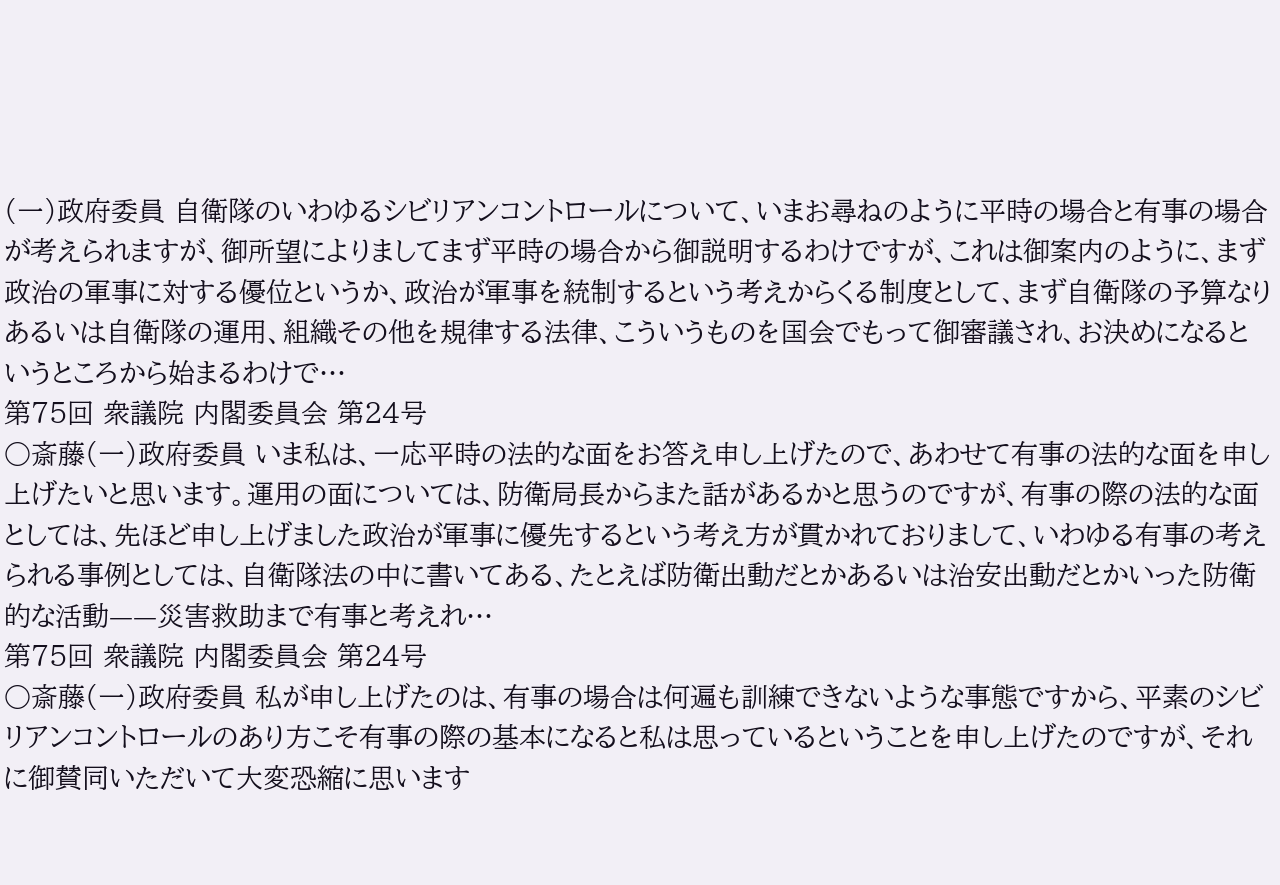(一)政府委員 自衛隊のいわゆるシビリアンコントロールについて、いまお尋ねのように平時の場合と有事の場合が考えられますが、御所望によりましてまず平時の場合から御説明するわけですが、これは御案内のように、まず政治の軍事に対する優位というか、政治が軍事を統制するという考えからくる制度として、まず自衛隊の予算なりあるいは自衛隊の運用、組織その他を規律する法律、こういうものを国会でもって御審議され、お決めになるというところから始まるわけで…
第75回 衆議院 内閣委員会 第24号
○斎藤(一)政府委員 いま私は、一応平時の法的な面をお答え申し上げたので、あわせて有事の法的な面を申し上げたいと思います。運用の面については、防衛局長からまた話があるかと思うのですが、有事の際の法的な面としては、先ほど申し上げました政治が軍事に優先するという考え方が貫かれておりまして、いわゆる有事の考えられる事例としては、自衛隊法の中に書いてある、たとえば防衛出動だとかあるいは治安出動だとかいった防衛的な活動——災害救助まで有事と考えれ…
第75回 衆議院 内閣委員会 第24号
○斎藤(一)政府委員 私が申し上げたのは、有事の場合は何遍も訓練できないような事態ですから、平素のシビリアンコントロールのあり方こそ有事の際の基本になると私は思っているということを申し上げたのですが、それに御賛同いただいて大変恐縮に思います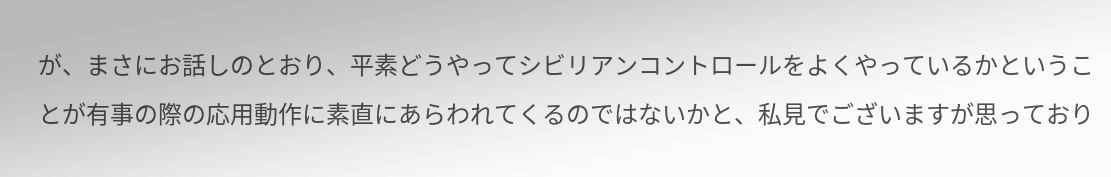が、まさにお話しのとおり、平素どうやってシビリアンコントロールをよくやっているかということが有事の際の応用動作に素直にあらわれてくるのではないかと、私見でございますが思っており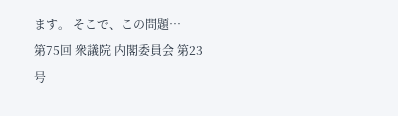ます。 そこで、この問題…
第75回 衆議院 内閣委員会 第23号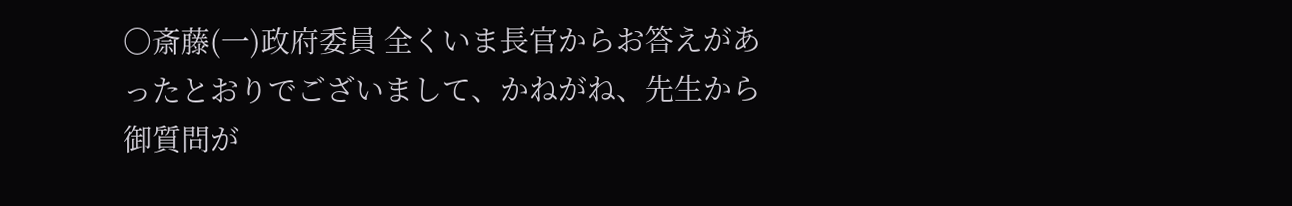○斎藤(一)政府委員 全くいま長官からお答えがあったとおりでございまして、かねがね、先生から御質問が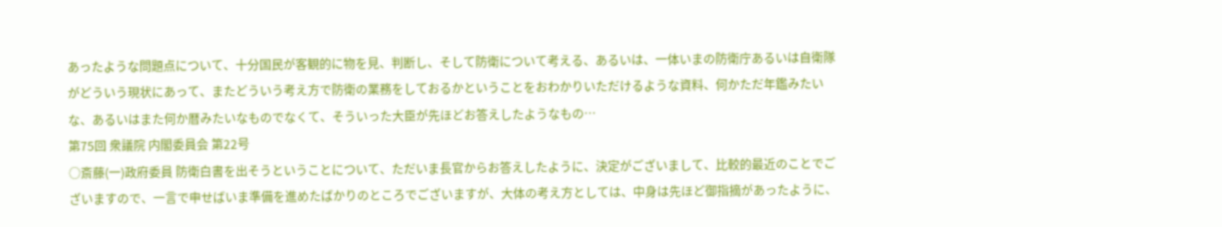あったような問題点について、十分国民が客観的に物を見、判断し、そして防衛について考える、あるいは、一体いまの防衛庁あるいは自衛隊がどういう現状にあって、またどういう考え方で防衛の業務をしておるかということをおわかりいただけるような資料、何かただ年鑑みたいな、あるいはまた何か暦みたいなものでなくて、そういった大臣が先ほどお答えしたようなもの…
第75回 衆議院 内閣委員会 第22号
○斎藤(一)政府委員 防衛白書を出そうということについて、ただいま長官からお答えしたように、決定がございまして、比較的最近のことでございますので、一言で申せばいま準備を進めたばかりのところでございますが、大体の考え方としては、中身は先ほど御指摘があったように、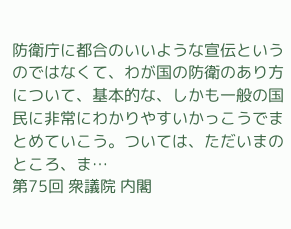防衛庁に都合のいいような宣伝というのではなくて、わが国の防衛のあり方について、基本的な、しかも一般の国民に非常にわかりやすいかっこうでまとめていこう。ついては、ただいまのところ、ま…
第75回 衆議院 内閣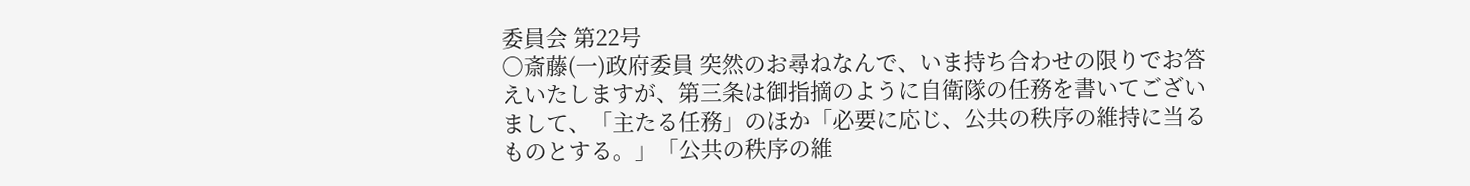委員会 第22号
○斎藤(一)政府委員 突然のお尋ねなんで、いま持ち合わせの限りでお答えいたしますが、第三条は御指摘のように自衛隊の任務を書いてございまして、「主たる任務」のほか「必要に応じ、公共の秩序の維持に当るものとする。」「公共の秩序の維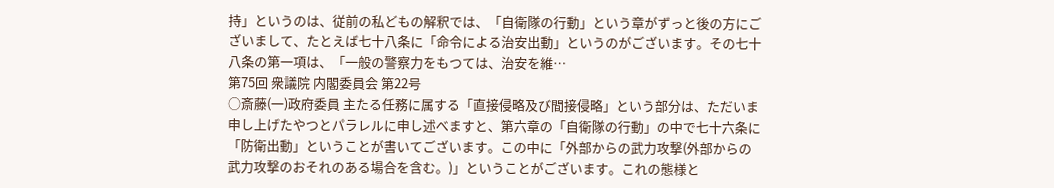持」というのは、従前の私どもの解釈では、「自衛隊の行動」という章がずっと後の方にございまして、たとえば七十八条に「命令による治安出動」というのがございます。その七十八条の第一項は、「一般の警察力をもつては、治安を維…
第75回 衆議院 内閣委員会 第22号
○斎藤(一)政府委員 主たる任務に属する「直接侵略及び間接侵略」という部分は、ただいま申し上げたやつとパラレルに申し述べますと、第六章の「自衛隊の行動」の中で七十六条に「防衛出動」ということが書いてございます。この中に「外部からの武力攻撃(外部からの武力攻撃のおそれのある場合を含む。)」ということがございます。これの態様と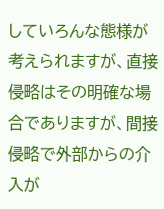していろんな態様が考えられますが、直接侵略はその明確な場合でありますが、間接侵略で外部からの介入が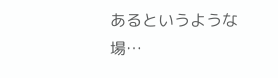あるというような場…